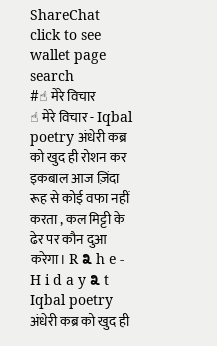ShareChat
click to see wallet page
search
#☝ मेरे विचार
☝ मेरे विचार - Iqbal poetry अंधेरी कब्र को खुद ही रोशन कर इकबाल आज ज़िंदा रूह से कोई वफा नहीं करता , कल मिट्टी के ढेर पर कौन दुआ करेगा। R ೩ h e - H i d a y ೩ t Iqbal poetry अंधेरी कब्र को खुद ही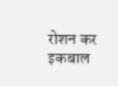रोशन कर इकबाल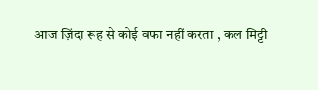आज ज़िंदा रूह से कोई वफा नहीं करता , कल मिट्टी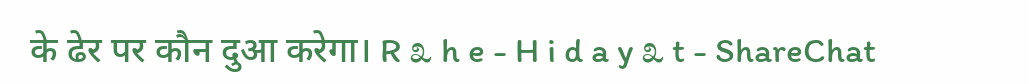के ढेर पर कौन दुआ करेगा। R ೩ h e - H i d a y ೩ t - ShareChat